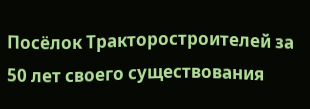Посёлок Тракторостроителей за 50 лет своего существования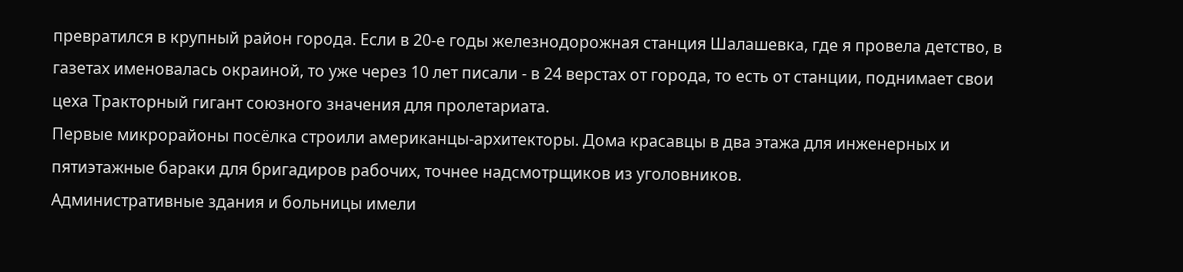превратился в крупный район города. Если в 20-е годы железнодорожная станция Шалашевка, где я провела детство, в газетах именовалась окраиной, то уже через 10 лет писали - в 24 верстах от города, то есть от станции, поднимает свои цеха Тракторный гигант союзного значения для пролетариата.
Первые микрорайоны посёлка строили американцы-архитекторы. Дома красавцы в два этажа для инженерных и пятиэтажные бараки для бригадиров рабочих, точнее надсмотрщиков из уголовников.
Административные здания и больницы имели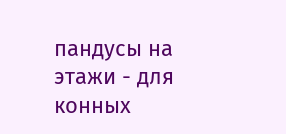пандусы на этажи - для конных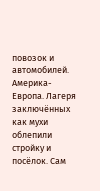повозок и автомобилей. Америка-Европа. Лагеря заключённых как мухи облепили стройку и посёлок. Сам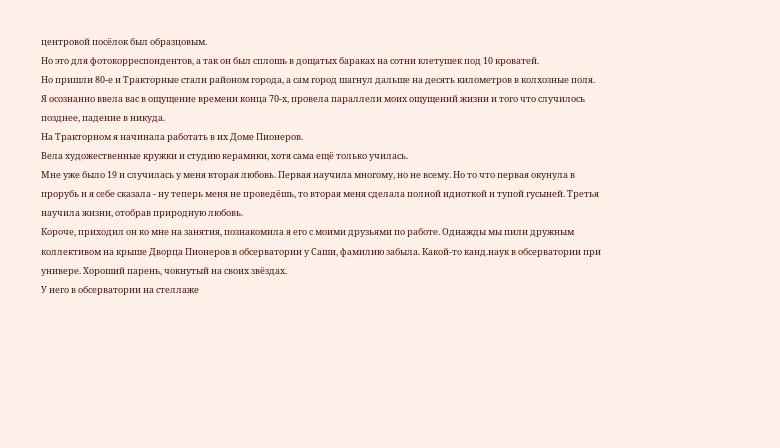центровой посёлок был образцовым.
Но это для фотокорреспондентов, а так он был сплошь в дощатых бараках на сотни клетушек под 10 кроватей.
Но пришли 80-е и Тракторные стали районом города, а сам город шагнул дальше на десять километров в колхозные поля.
Я осознанно ввела вас в ощущение времени конца 70-х, провела параллели моих ощущений жизни и того что случилось позднее, падение в никуда.
На Тракторном я начинала работать в их Доме Пионеров.
Вела художественные кружки и студию керамики, хотя сама ещё только училась.
Мне уже было 19 и случилась у меня вторая любовь. Первая научила многому, но не всему. Но то что первая окунула в прорубь и я себе сказала - ну теперь меня не проведёшь, то вторая меня сделала полной идиоткой и тупой гусыней. Третья научила жизни, отобрав природную любовь.
Короче, приходил он ко мне на занятия, познакомила я его с моими друзьями по работе. Однажды мы пили дружным коллективом на крыше Дворца Пионеров в обсерватории у Саши, фамилию забыла. Какой-то канд.наук в обсерватории при универе. Хороший парень, чокнутый на своих звёздах.
У него в обсерватории на стеллаже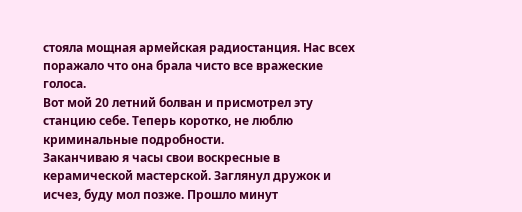стояла мощная армейская радиостанция. Нас всех поражало что она брала чисто все вражеские голоса.
Вот мой 20 летний болван и присмотрел эту станцию себе. Теперь коротко, не люблю криминальные подробности.
Заканчиваю я часы свои воскресные в керамической мастерской. Заглянул дружок и исчез, буду мол позже. Прошло минут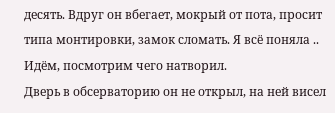десять. Вдруг он вбегает, мокрый от пота, просит типа монтировки, замок сломать. Я всё поняла .. Идём, посмотрим чего натворил.
Дверь в обсерваторию он не открыл, на ней висел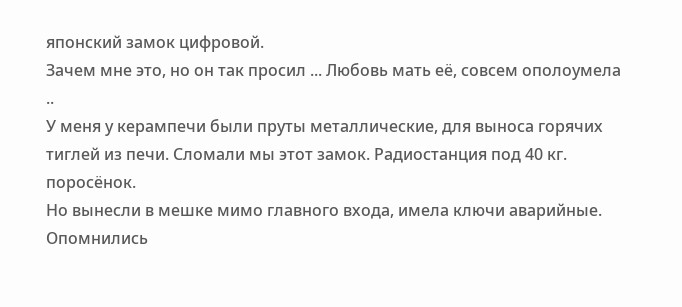японский замок цифровой.
Зачем мне это, но он так просил ... Любовь мать её, совсем ополоумела ..
У меня у керампечи были пруты металлические, для выноса горячих тиглей из печи. Сломали мы этот замок. Радиостанция под 40 кг. поросёнок.
Но вынесли в мешке мимо главного входа, имела ключи аварийные.
Опомнились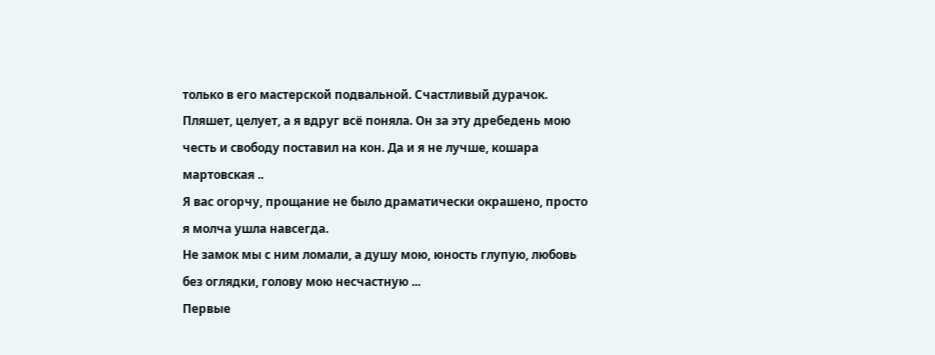только в его мастерской подвальной. Счастливый дурачок. Пляшет, целует, а я вдруг всё поняла. Он за эту дребедень мою честь и свободу поставил на кон. Да и я не лучше, кошара мартовская ..
Я вас огорчу, прощание не было драматически окрашено, просто я молча ушла навсегда.
Не замок мы с ним ломали, а душу мою, юность глупую, любовь без оглядки, голову мою несчастную ...
Первые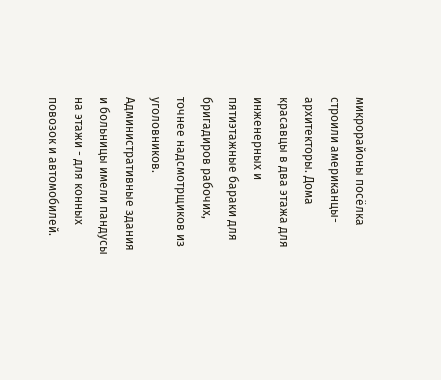микрорайоны посёлка строили американцы-архитекторы. Дома красавцы в два этажа для инженерных и пятиэтажные бараки для бригадиров рабочих, точнее надсмотрщиков из уголовников.
Административные здания и больницы имели пандусы на этажи - для конных повозок и автомобилей.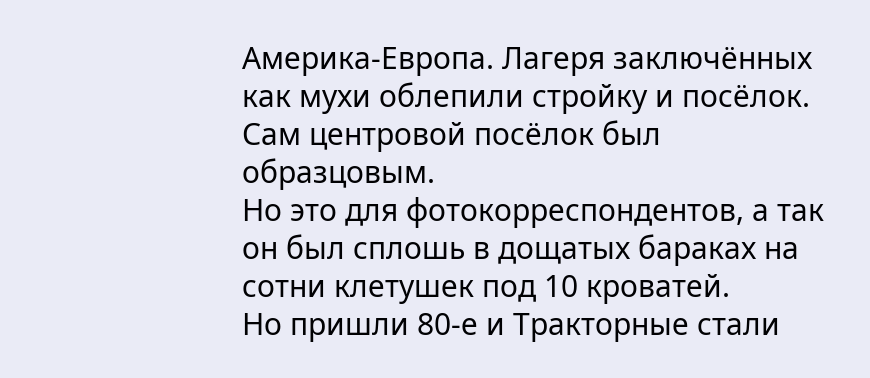Америка-Европа. Лагеря заключённых как мухи облепили стройку и посёлок. Сам центровой посёлок был образцовым.
Но это для фотокорреспондентов, а так он был сплошь в дощатых бараках на сотни клетушек под 10 кроватей.
Но пришли 80-е и Тракторные стали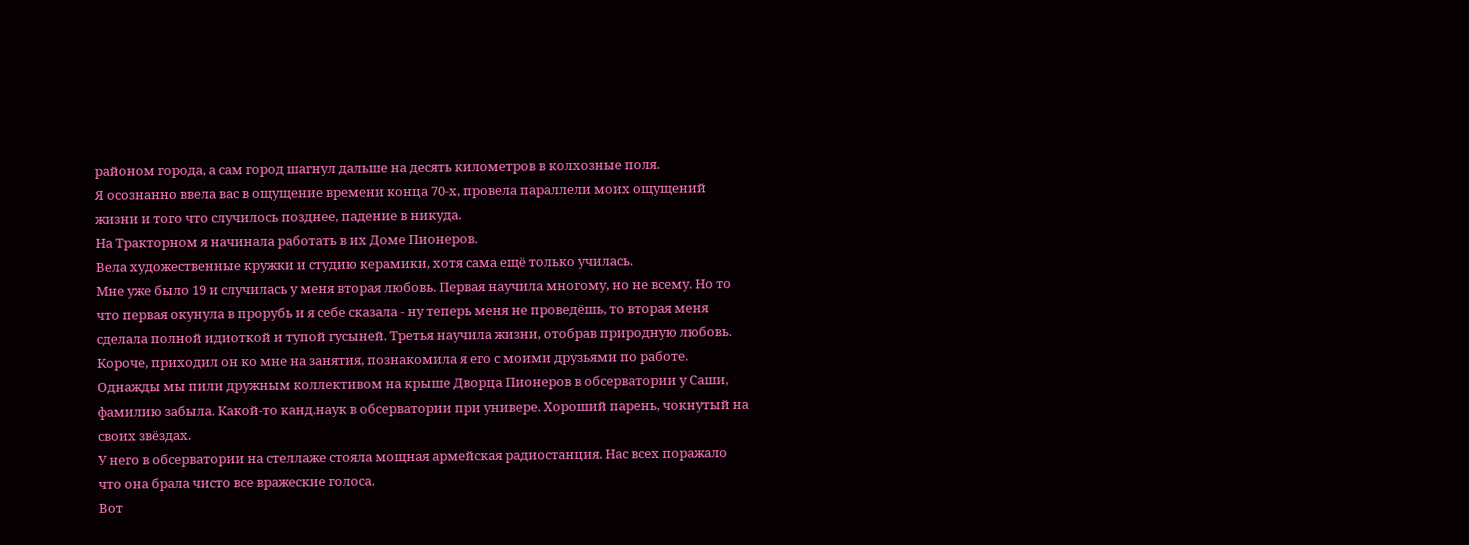районом города, а сам город шагнул дальше на десять километров в колхозные поля.
Я осознанно ввела вас в ощущение времени конца 70-х, провела параллели моих ощущений жизни и того что случилось позднее, падение в никуда.
На Тракторном я начинала работать в их Доме Пионеров.
Вела художественные кружки и студию керамики, хотя сама ещё только училась.
Мне уже было 19 и случилась у меня вторая любовь. Первая научила многому, но не всему. Но то что первая окунула в прорубь и я себе сказала - ну теперь меня не проведёшь, то вторая меня сделала полной идиоткой и тупой гусыней. Третья научила жизни, отобрав природную любовь.
Короче, приходил он ко мне на занятия, познакомила я его с моими друзьями по работе. Однажды мы пили дружным коллективом на крыше Дворца Пионеров в обсерватории у Саши, фамилию забыла. Какой-то канд.наук в обсерватории при универе. Хороший парень, чокнутый на своих звёздах.
У него в обсерватории на стеллаже стояла мощная армейская радиостанция. Нас всех поражало что она брала чисто все вражеские голоса.
Вот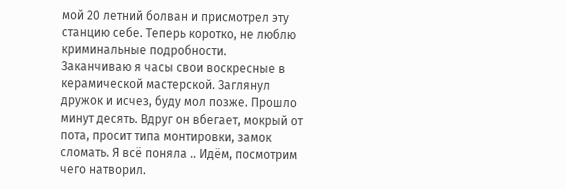мой 20 летний болван и присмотрел эту станцию себе. Теперь коротко, не люблю криминальные подробности.
Заканчиваю я часы свои воскресные в керамической мастерской. Заглянул дружок и исчез, буду мол позже. Прошло минут десять. Вдруг он вбегает, мокрый от пота, просит типа монтировки, замок сломать. Я всё поняла .. Идём, посмотрим чего натворил.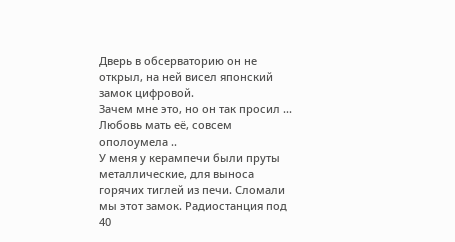Дверь в обсерваторию он не открыл, на ней висел японский замок цифровой.
Зачем мне это, но он так просил ... Любовь мать её, совсем ополоумела ..
У меня у керампечи были пруты металлические, для выноса горячих тиглей из печи. Сломали мы этот замок. Радиостанция под 40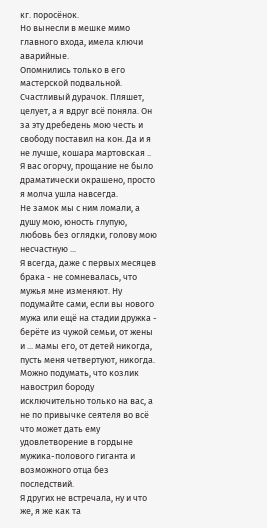кг. поросёнок.
Но вынесли в мешке мимо главного входа, имела ключи аварийные.
Опомнились только в его мастерской подвальной. Счастливый дурачок. Пляшет, целует, а я вдруг всё поняла. Он за эту дребедень мою честь и свободу поставил на кон. Да и я не лучше, кошара мартовская ..
Я вас огорчу, прощание не было драматически окрашено, просто я молча ушла навсегда.
Не замок мы с ним ломали, а душу мою, юность глупую, любовь без оглядки, голову мою несчастную ...
Я всегда, даже с первых месяцев брака - не сомневалась, что мужья мне изменяют. Ну подумайте сами, если вы нового мужа или ещё на стадии дружка - берёте из чужой семьи, от жены и ... мамы его, от детей никогда, пусть меня четвертуют, никогда.
Можно подумать, что козлик навострил бороду исключительно только на вас, а не по привычке сеятеля во всё что может дать ему удовлетворение в гордыне мужика-полового гиганта и возможного отца без последствий.
Я других не встречала, ну и что же, я же как та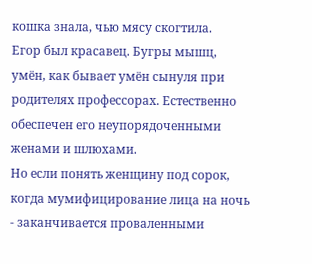кошка знала, чью мясу скогтила.
Егор был красавец. Бугры мышц, умён, как бывает умён сынуля при родителях профессорах. Естественно обеспечен его неупорядоченными женами и шлюхами.
Но если понять женщину под сорок, когда мумифицирование лица на ночь - заканчивается проваленными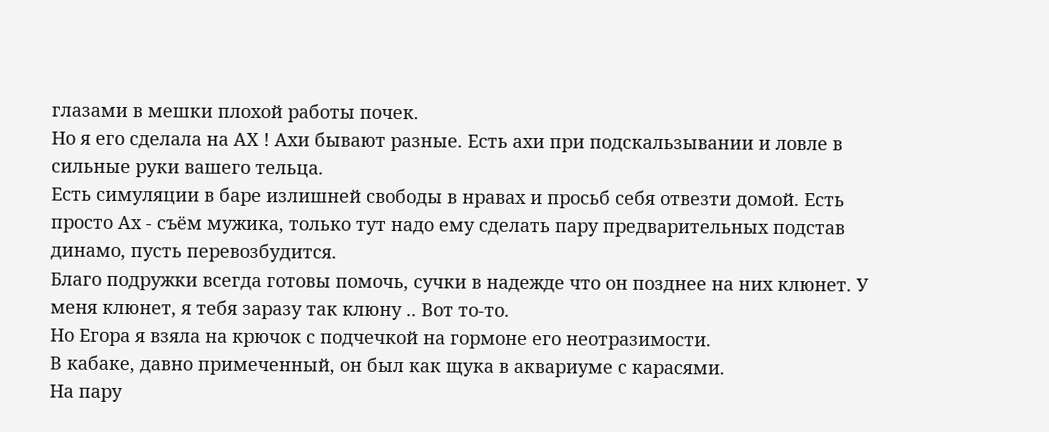глазами в мешки плохой работы почек.
Но я его сделала на АХ ! Ахи бывают разные. Есть ахи при подскальзывании и ловле в сильные руки вашего тельца.
Есть симуляции в баре излишней свободы в нравах и просьб себя отвезти домой. Есть просто Ах - съём мужика, только тут надо ему сделать пару предварительных подстав динамо, пусть перевозбудится.
Благо подружки всегда готовы помочь, сучки в надежде что он позднее на них клюнет. У меня клюнет, я тебя заразу так клюну .. Вот то-то.
Но Егора я взяла на крючок с подчечкой на гормоне его неотразимости.
В кабаке, давно примеченный, он был как щука в аквариуме с карасями.
На пару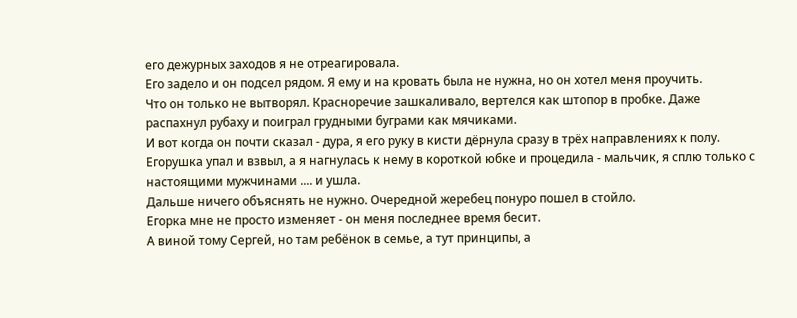его дежурных заходов я не отреагировала.
Его задело и он подсел рядом. Я ему и на кровать была не нужна, но он хотел меня проучить.
Что он только не вытворял. Красноречие зашкаливало, вертелся как штопор в пробке. Даже распахнул рубаху и поиграл грудными буграми как мячиками.
И вот когда он почти сказал - дура, я его руку в кисти дёрнула сразу в трёх направлениях к полу.
Егорушка упал и взвыл, а я нагнулась к нему в короткой юбке и процедила - мальчик, я сплю только с настоящими мужчинами .... и ушла.
Дальше ничего объяснять не нужно. Очередной жеребец понуро пошел в стойло.
Егорка мне не просто изменяет - он меня последнее время бесит.
А виной тому Сергей, но там ребёнок в семье, а тут принципы, а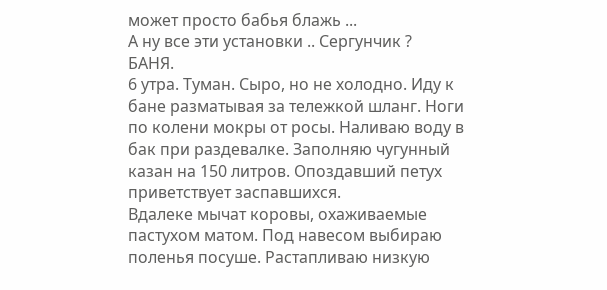может просто бабья блажь ...
А ну все эти установки .. Сергунчик ?
БАНЯ.
6 утра. Туман. Сыро, но не холодно. Иду к бане разматывая за тележкой шланг. Ноги по колени мокры от росы. Наливаю воду в бак при раздевалке. Заполняю чугунный казан на 150 литров. Опоздавший петух приветствует заспавшихся.
Вдалеке мычат коровы, охаживаемые пастухом матом. Под навесом выбираю поленья посуше. Растапливаю низкую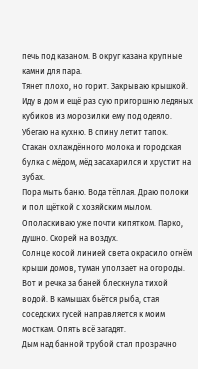печь под казаном. В округ казана крупные камни для пара.
Тянет плохо, но горит. Закрываю крышкой.
Иду в дом и ещё раз сую пригоршню ледяных кубиков из морозилки ему под одеяло. Убегаю на кухню. В спину летит тапок. Стакан охлаждённого молока и городская булка с мёдом, мёд засахарился и хрустит на зубах.
Пора мыть баню. Вода тёплая. Драю полоки и пол щёткой с хозяйским мылом. Ополаскиваю уже почти кипятком. Парко, душно. Скорей на воздух.
Солнце косой линией света окрасило огнём крыши домов, туман уползает на огороды.
Вот и речка за баней блескнула тихой водой. В камышах бьётся рыба, стая соседских гусей направляется к моим мосткам. Опять всё загадят.
Дым над банной трубой стал прозрачно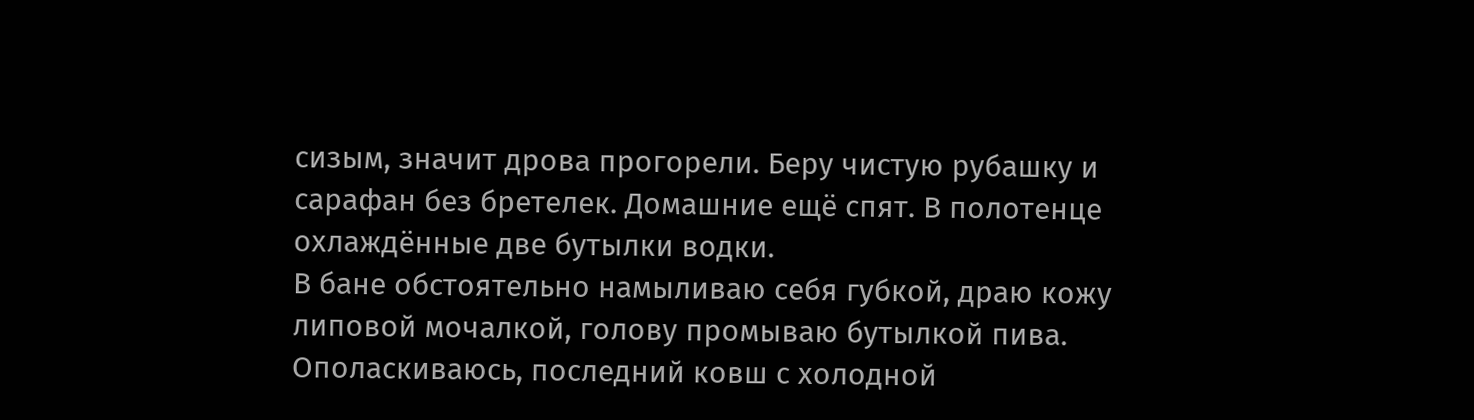сизым, значит дрова прогорели. Беру чистую рубашку и сарафан без бретелек. Домашние ещё спят. В полотенце охлаждённые две бутылки водки.
В бане обстоятельно намыливаю себя губкой, драю кожу липовой мочалкой, голову промываю бутылкой пива. Ополаскиваюсь, последний ковш с холодной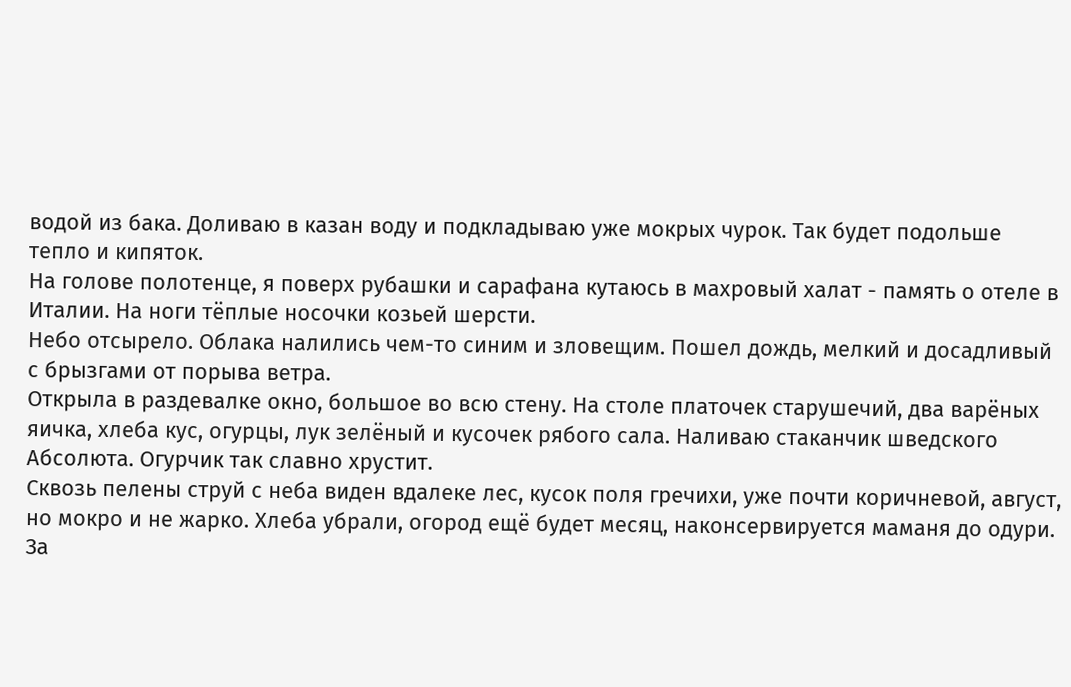водой из бака. Доливаю в казан воду и подкладываю уже мокрых чурок. Так будет подольше тепло и кипяток.
На голове полотенце, я поверх рубашки и сарафана кутаюсь в махровый халат - память о отеле в Италии. На ноги тёплые носочки козьей шерсти.
Небо отсырело. Облака налились чем-то синим и зловещим. Пошел дождь, мелкий и досадливый с брызгами от порыва ветра.
Открыла в раздевалке окно, большое во всю стену. На столе платочек старушечий, два варёных яичка, хлеба кус, огурцы, лук зелёный и кусочек рябого сала. Наливаю стаканчик шведского Абсолюта. Огурчик так славно хрустит.
Сквозь пелены струй с неба виден вдалеке лес, кусок поля гречихи, уже почти коричневой, август, но мокро и не жарко. Хлеба убрали, огород ещё будет месяц, наконсервируется маманя до одури.
За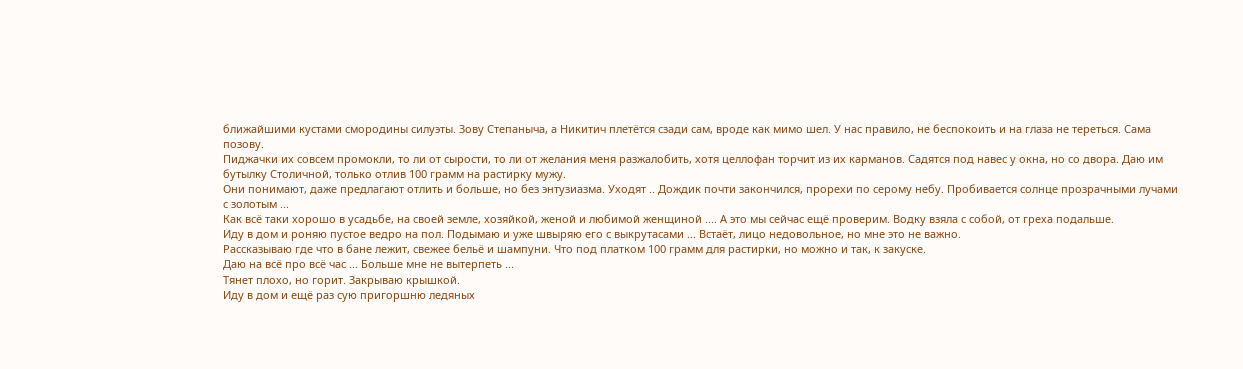ближайшими кустами смородины силуэты. Зову Степаныча, а Никитич плетётся сзади сам, вроде как мимо шел. У нас правило, не беспокоить и на глаза не тереться. Сама позову.
Пиджачки их совсем промокли, то ли от сырости, то ли от желания меня разжалобить, хотя целлофан торчит из их карманов. Садятся под навес у окна, но со двора. Даю им бутылку Столичной, только отлив 100 грамм на растирку мужу.
Они понимают, даже предлагают отлить и больше, но без энтузиазма. Уходят .. Дождик почти закончился, прорехи по серому небу. Пробивается солнце прозрачными лучами с золотым ...
Как всё таки хорошо в усадьбе, на своей земле, хозяйкой, женой и любимой женщиной .... А это мы сейчас ещё проверим. Водку взяла с собой, от греха подальше.
Иду в дом и роняю пустое ведро на пол. Подымаю и уже швыряю его с выкрутасами ... Встаёт, лицо недовольное, но мне это не важно.
Рассказываю где что в бане лежит, свежее бельё и шампуни. Что под платком 100 грамм для растирки, но можно и так, к закуске.
Даю на всё про всё час ... Больше мне не вытерпеть ...
Тянет плохо, но горит. Закрываю крышкой.
Иду в дом и ещё раз сую пригоршню ледяных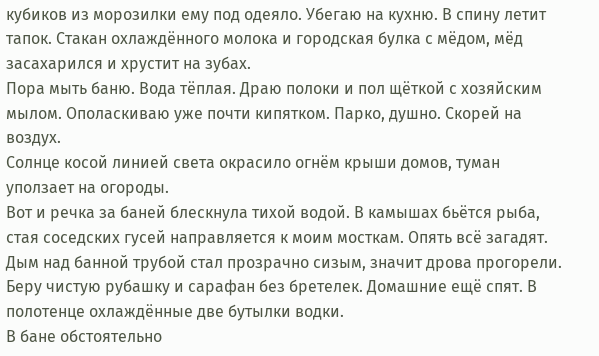кубиков из морозилки ему под одеяло. Убегаю на кухню. В спину летит тапок. Стакан охлаждённого молока и городская булка с мёдом, мёд засахарился и хрустит на зубах.
Пора мыть баню. Вода тёплая. Драю полоки и пол щёткой с хозяйским мылом. Ополаскиваю уже почти кипятком. Парко, душно. Скорей на воздух.
Солнце косой линией света окрасило огнём крыши домов, туман уползает на огороды.
Вот и речка за баней блескнула тихой водой. В камышах бьётся рыба, стая соседских гусей направляется к моим мосткам. Опять всё загадят.
Дым над банной трубой стал прозрачно сизым, значит дрова прогорели. Беру чистую рубашку и сарафан без бретелек. Домашние ещё спят. В полотенце охлаждённые две бутылки водки.
В бане обстоятельно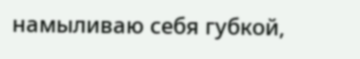намыливаю себя губкой,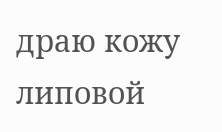драю кожу липовой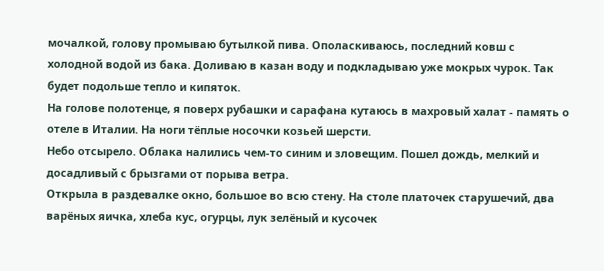мочалкой, голову промываю бутылкой пива. Ополаскиваюсь, последний ковш с холодной водой из бака. Доливаю в казан воду и подкладываю уже мокрых чурок. Так будет подольше тепло и кипяток.
На голове полотенце, я поверх рубашки и сарафана кутаюсь в махровый халат - память о отеле в Италии. На ноги тёплые носочки козьей шерсти.
Небо отсырело. Облака налились чем-то синим и зловещим. Пошел дождь, мелкий и досадливый с брызгами от порыва ветра.
Открыла в раздевалке окно, большое во всю стену. На столе платочек старушечий, два варёных яичка, хлеба кус, огурцы, лук зелёный и кусочек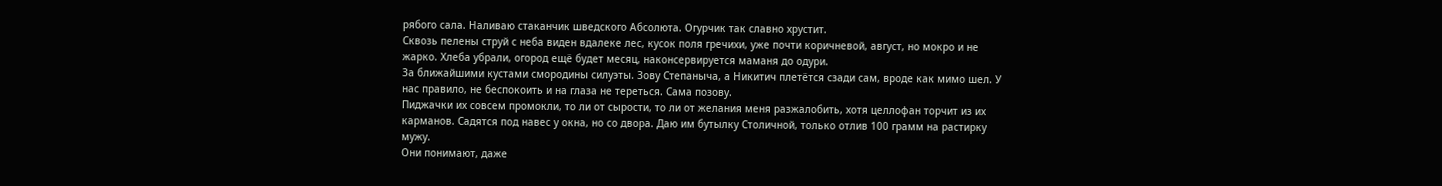рябого сала. Наливаю стаканчик шведского Абсолюта. Огурчик так славно хрустит.
Сквозь пелены струй с неба виден вдалеке лес, кусок поля гречихи, уже почти коричневой, август, но мокро и не жарко. Хлеба убрали, огород ещё будет месяц, наконсервируется маманя до одури.
За ближайшими кустами смородины силуэты. Зову Степаныча, а Никитич плетётся сзади сам, вроде как мимо шел. У нас правило, не беспокоить и на глаза не тереться. Сама позову.
Пиджачки их совсем промокли, то ли от сырости, то ли от желания меня разжалобить, хотя целлофан торчит из их карманов. Садятся под навес у окна, но со двора. Даю им бутылку Столичной, только отлив 100 грамм на растирку мужу.
Они понимают, даже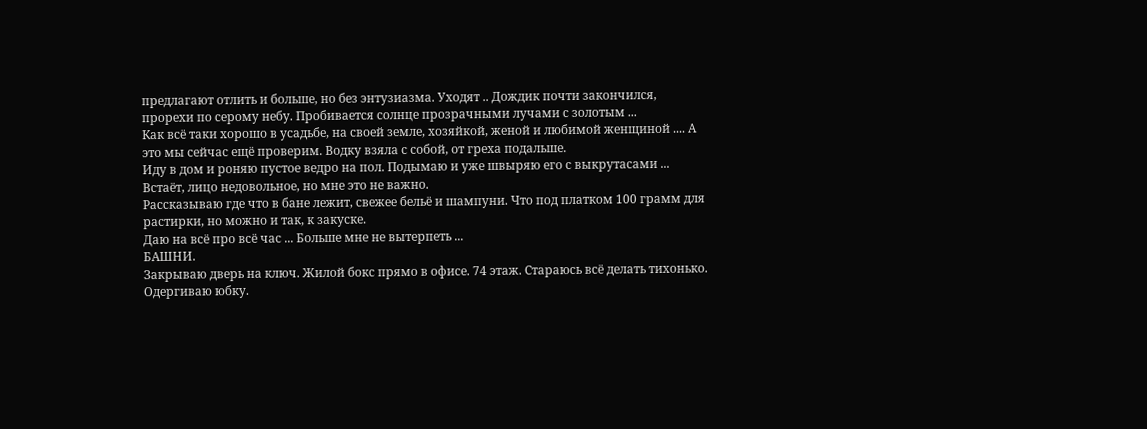предлагают отлить и больше, но без энтузиазма. Уходят .. Дождик почти закончился, прорехи по серому небу. Пробивается солнце прозрачными лучами с золотым ...
Как всё таки хорошо в усадьбе, на своей земле, хозяйкой, женой и любимой женщиной .... А это мы сейчас ещё проверим. Водку взяла с собой, от греха подальше.
Иду в дом и роняю пустое ведро на пол. Подымаю и уже швыряю его с выкрутасами ... Встаёт, лицо недовольное, но мне это не важно.
Рассказываю где что в бане лежит, свежее бельё и шампуни. Что под платком 100 грамм для растирки, но можно и так, к закуске.
Даю на всё про всё час ... Больше мне не вытерпеть ...
БАШНИ.
Закрываю дверь на ключ. Жилой бокс прямо в офисе. 74 этаж. Стараюсь всё делать тихонько.
Одергиваю юбку.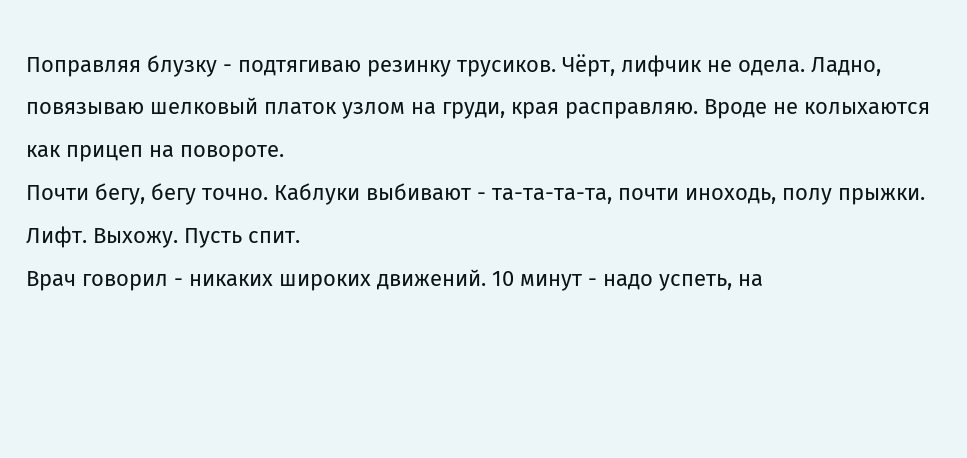Поправляя блузку - подтягиваю резинку трусиков. Чёрт, лифчик не одела. Ладно, повязываю шелковый платок узлом на груди, края расправляю. Вроде не колыхаются как прицеп на повороте.
Почти бегу, бегу точно. Каблуки выбивают - та-та-та-та, почти иноходь, полу прыжки. Лифт. Выхожу. Пусть спит.
Врач говорил - никаких широких движений. 10 минут - надо успеть, на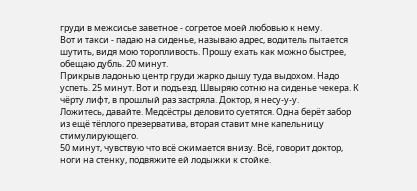груди в межсисье заветное - согретое моей любовью к нему.
Вот и такси - падаю на сиденье, называю адрес, водитель пытается шутить, видя мою торопливость. Прошу ехать как можно быстрее, обещаю дубль. 20 минут.
Прикрыв ладонью центр груди жарко дышу туда выдохом. Надо успеть. 25 минут. Вот и подъезд. Швыряю сотню на сиденье чекера. К чёрту лифт, в прошлый раз застряла. Доктор, я несу-у-у.
Ложитесь, давайте. Медсёстры деловито суетятся. Одна берёт забор из ещё тёплого презерватива, вторая ставит мне капельницу стимулирующего.
50 минут, чувствую что всё сжимается внизу. Всё, говорит доктор, ноги на стенку, подвяжите ей лодыжки к стойке.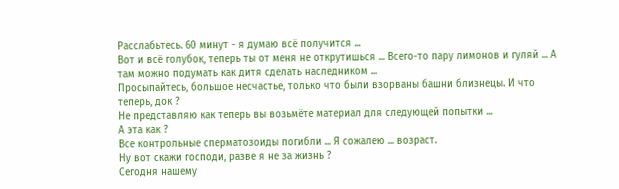Расслабьтесь. 60 минут - я думаю всё получится ...
Вот и всё голубок, теперь ты от меня не открутишься ... Всего-то пару лимонов и гуляй ... А там можно подумать как дитя сделать наследником ...
Просыпайтесь, большое несчастье, только что были взорваны башни близнецы. И что теперь, док ?
Не представляю как теперь вы возьмёте материал для следующей попытки ...
А эта как ?
Все контрольные сперматозоиды погибли ... Я сожалею ... возраст.
Ну вот скажи господи, разве я не за жизнь ?
Сегодня нашему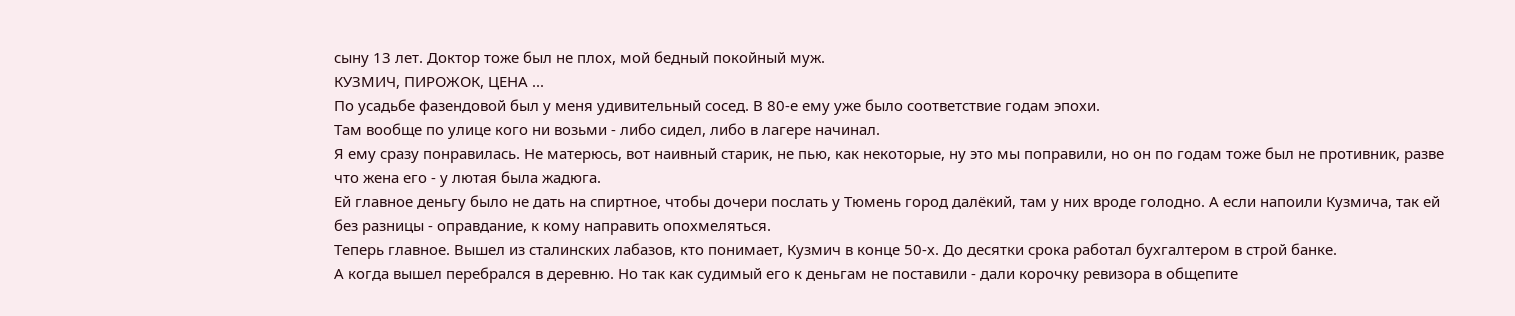сыну 13 лет. Доктор тоже был не плох, мой бедный покойный муж.
КУЗМИЧ, ПИРОЖОК, ЦЕНА ...
По усадьбе фазендовой был у меня удивительный сосед. В 80-е ему уже было соответствие годам эпохи.
Там вообще по улице кого ни возьми - либо сидел, либо в лагере начинал.
Я ему сразу понравилась. Не матерюсь, вот наивный старик, не пью, как некоторые, ну это мы поправили, но он по годам тоже был не противник, разве что жена его - у лютая была жадюга.
Ей главное деньгу было не дать на спиртное, чтобы дочери послать у Тюмень город далёкий, там у них вроде голодно. А если напоили Кузмича, так ей без разницы - оправдание, к кому направить опохмеляться.
Теперь главное. Вышел из сталинских лабазов, кто понимает, Кузмич в конце 50-х. До десятки срока работал бухгалтером в строй банке.
А когда вышел перебрался в деревню. Но так как судимый его к деньгам не поставили - дали корочку ревизора в общепите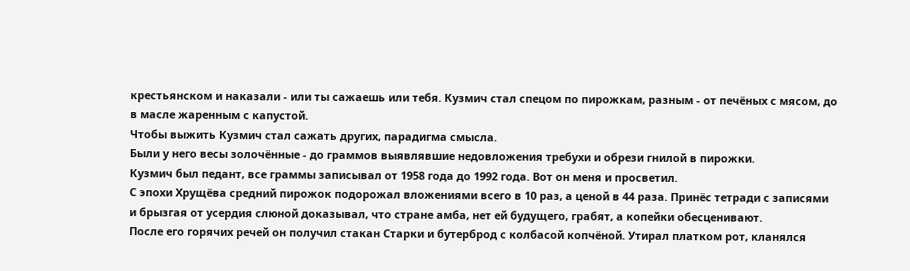крестьянском и наказали - или ты сажаешь или тебя. Кузмич стал спецом по пирожкам, разным - от печёных с мясом, до в масле жаренным с капустой.
Чтобы выжить Кузмич стал сажать других, парадигма смысла.
Были у него весы золочённые - до граммов выявлявшие недовложения требухи и обрези гнилой в пирожки.
Кузмич был педант, все граммы записывал от 1958 года до 1992 года. Вот он меня и просветил.
С эпохи Хрущёва средний пирожок подорожал вложениями всего в 10 раз, а ценой в 44 раза. Принёс тетради с записями и брызгая от усердия слюной доказывал, что стране амба, нет ей будущего, грабят, а копейки обесценивают.
После его горячих речей он получил стакан Старки и бутерброд с колбасой копчёной. Утирал платком рот, кланялся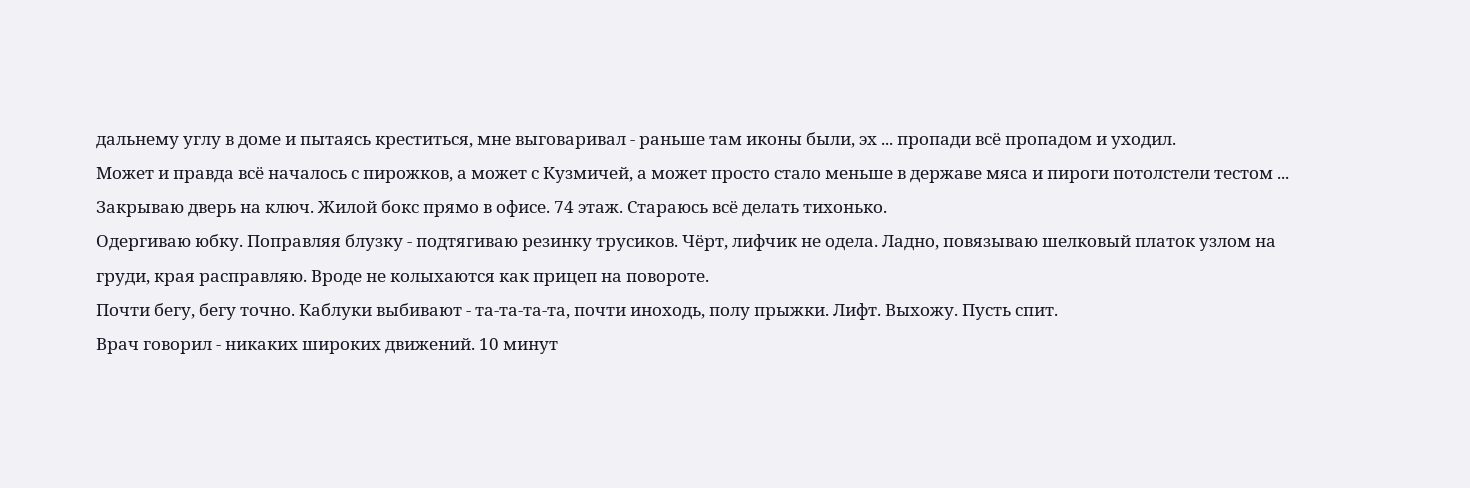дальнему углу в доме и пытаясь креститься, мне выговаривал - раньше там иконы были, эх ... пропади всё пропадом и уходил.
Может и правда всё началось с пирожков, а может с Кузмичей, а может просто стало меньше в державе мяса и пироги потолстели тестом ...
Закрываю дверь на ключ. Жилой бокс прямо в офисе. 74 этаж. Стараюсь всё делать тихонько.
Одергиваю юбку. Поправляя блузку - подтягиваю резинку трусиков. Чёрт, лифчик не одела. Ладно, повязываю шелковый платок узлом на груди, края расправляю. Вроде не колыхаются как прицеп на повороте.
Почти бегу, бегу точно. Каблуки выбивают - та-та-та-та, почти иноходь, полу прыжки. Лифт. Выхожу. Пусть спит.
Врач говорил - никаких широких движений. 10 минут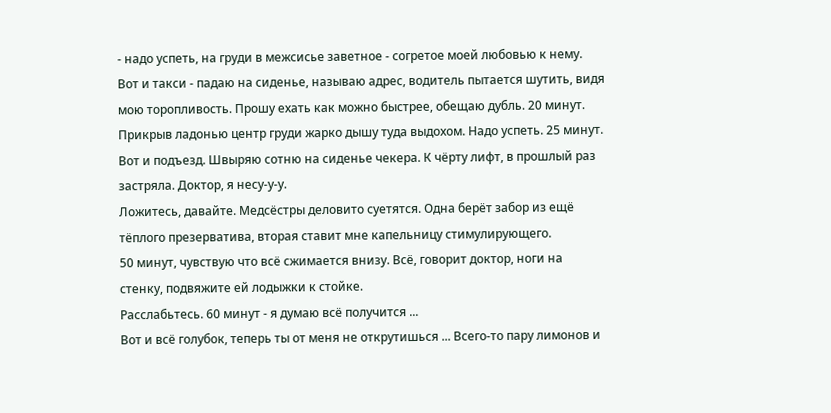- надо успеть, на груди в межсисье заветное - согретое моей любовью к нему.
Вот и такси - падаю на сиденье, называю адрес, водитель пытается шутить, видя мою торопливость. Прошу ехать как можно быстрее, обещаю дубль. 20 минут.
Прикрыв ладонью центр груди жарко дышу туда выдохом. Надо успеть. 25 минут. Вот и подъезд. Швыряю сотню на сиденье чекера. К чёрту лифт, в прошлый раз застряла. Доктор, я несу-у-у.
Ложитесь, давайте. Медсёстры деловито суетятся. Одна берёт забор из ещё тёплого презерватива, вторая ставит мне капельницу стимулирующего.
50 минут, чувствую что всё сжимается внизу. Всё, говорит доктор, ноги на стенку, подвяжите ей лодыжки к стойке.
Расслабьтесь. 60 минут - я думаю всё получится ...
Вот и всё голубок, теперь ты от меня не открутишься ... Всего-то пару лимонов и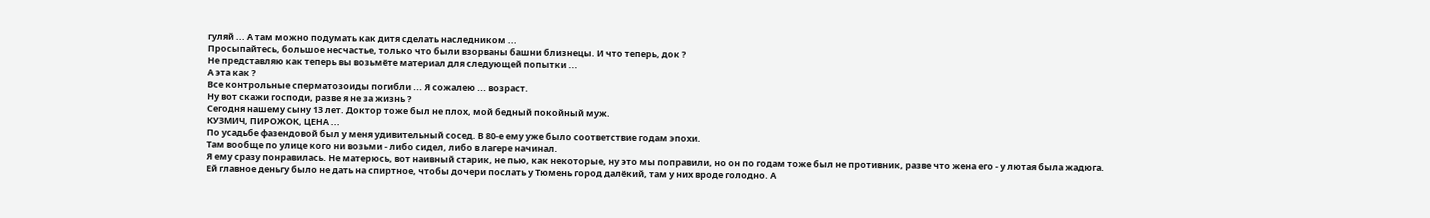гуляй ... А там можно подумать как дитя сделать наследником ...
Просыпайтесь, большое несчастье, только что были взорваны башни близнецы. И что теперь, док ?
Не представляю как теперь вы возьмёте материал для следующей попытки ...
А эта как ?
Все контрольные сперматозоиды погибли ... Я сожалею ... возраст.
Ну вот скажи господи, разве я не за жизнь ?
Сегодня нашему сыну 13 лет. Доктор тоже был не плох, мой бедный покойный муж.
КУЗМИЧ, ПИРОЖОК, ЦЕНА ...
По усадьбе фазендовой был у меня удивительный сосед. В 80-е ему уже было соответствие годам эпохи.
Там вообще по улице кого ни возьми - либо сидел, либо в лагере начинал.
Я ему сразу понравилась. Не матерюсь, вот наивный старик, не пью, как некоторые, ну это мы поправили, но он по годам тоже был не противник, разве что жена его - у лютая была жадюга.
Ей главное деньгу было не дать на спиртное, чтобы дочери послать у Тюмень город далёкий, там у них вроде голодно. А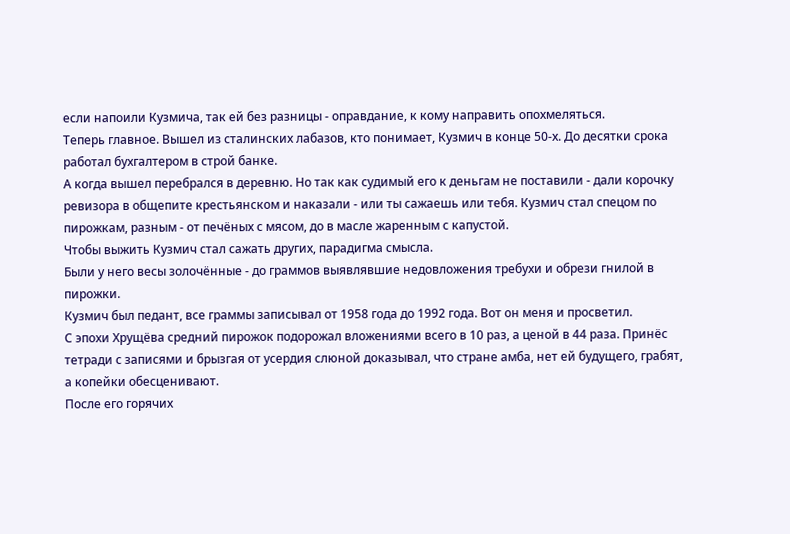если напоили Кузмича, так ей без разницы - оправдание, к кому направить опохмеляться.
Теперь главное. Вышел из сталинских лабазов, кто понимает, Кузмич в конце 50-х. До десятки срока работал бухгалтером в строй банке.
А когда вышел перебрался в деревню. Но так как судимый его к деньгам не поставили - дали корочку ревизора в общепите крестьянском и наказали - или ты сажаешь или тебя. Кузмич стал спецом по пирожкам, разным - от печёных с мясом, до в масле жаренным с капустой.
Чтобы выжить Кузмич стал сажать других, парадигма смысла.
Были у него весы золочённые - до граммов выявлявшие недовложения требухи и обрези гнилой в пирожки.
Кузмич был педант, все граммы записывал от 1958 года до 1992 года. Вот он меня и просветил.
С эпохи Хрущёва средний пирожок подорожал вложениями всего в 10 раз, а ценой в 44 раза. Принёс тетради с записями и брызгая от усердия слюной доказывал, что стране амба, нет ей будущего, грабят, а копейки обесценивают.
После его горячих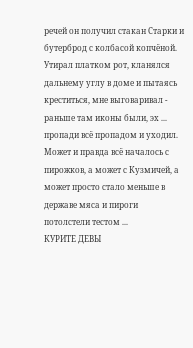речей он получил стакан Старки и бутерброд с колбасой копчёной. Утирал платком рот, кланялся дальнему углу в доме и пытаясь креститься, мне выговаривал - раньше там иконы были, эх ... пропади всё пропадом и уходил.
Может и правда всё началось с пирожков, а может с Кузмичей, а может просто стало меньше в державе мяса и пироги потолстели тестом ...
КУРИТЕ ДЕВЫ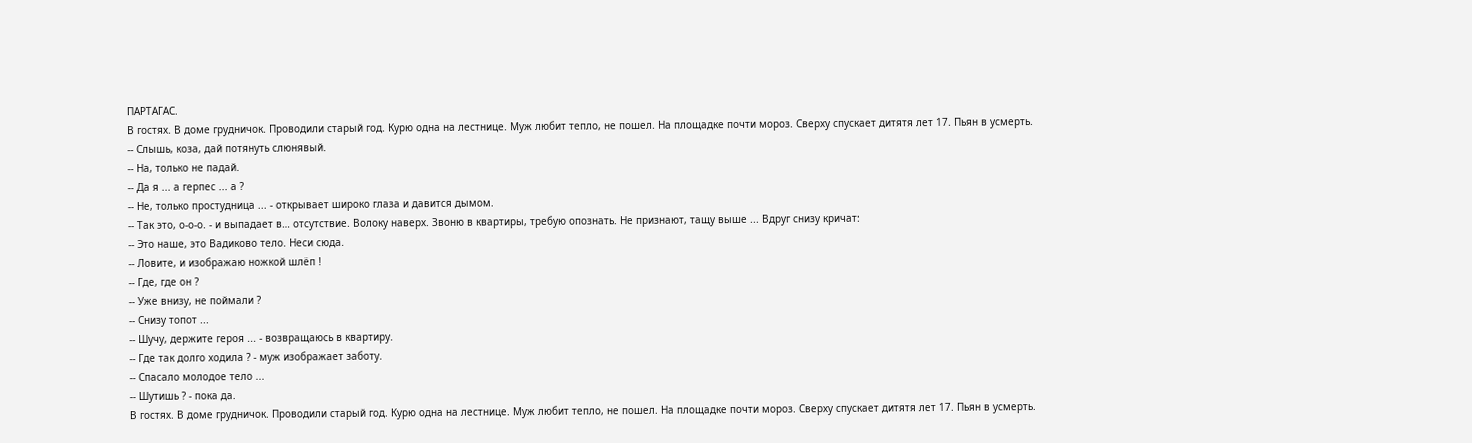ПАРТАГАС.
В гостях. В доме грудничок. Проводили старый год. Курю одна на лестнице. Муж любит тепло, не пошел. На площадке почти мороз. Сверху спускает дитятя лет 17. Пьян в усмерть.
-- Слышь, коза, дай потянуть слюнявый.
-- На, только не падай.
-- Да я ... а герпес ... а ?
-- Не, только простудница ... - открывает широко глаза и давится дымом.
-- Так это, о-о-о. - и выпадает в… отсутствие. Волоку наверх. Звоню в квартиры, требую опознать. Не признают, тащу выше ... Вдруг снизу кричат:
-- Это наше, это Вадиково тело. Неси сюда.
-- Ловите, и изображаю ножкой шлёп !
-- Где, где он ?
-- Уже внизу, не поймали ?
-- Снизу топот ...
-- Шучу, держите героя ... - возвращаюсь в квартиру.
-- Где так долго ходила ? - муж изображает заботу.
-- Спасало молодое тело ...
-- Шутишь ? - пока да.
В гостях. В доме грудничок. Проводили старый год. Курю одна на лестнице. Муж любит тепло, не пошел. На площадке почти мороз. Сверху спускает дитятя лет 17. Пьян в усмерть.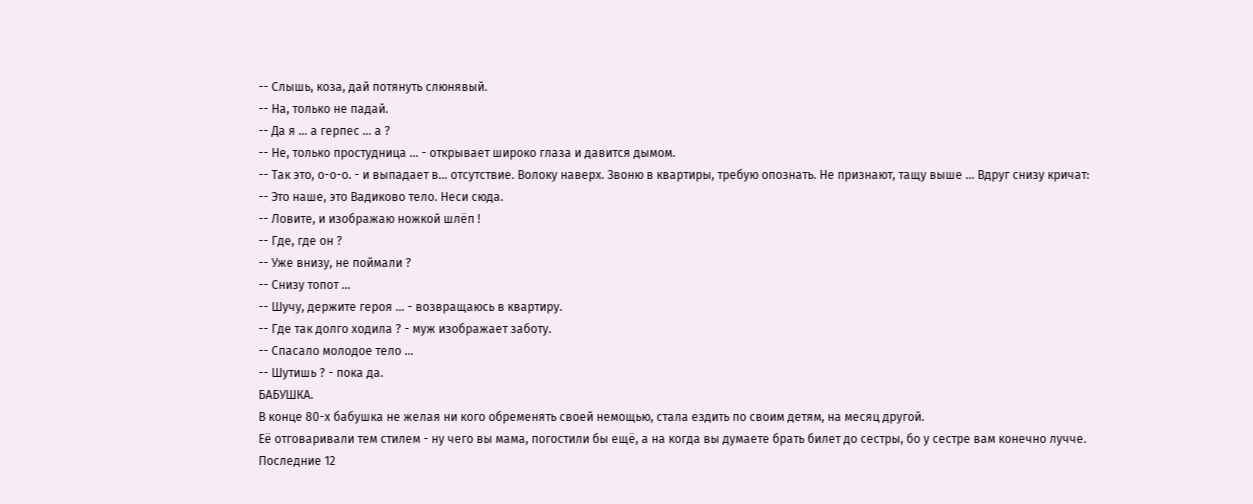-- Слышь, коза, дай потянуть слюнявый.
-- На, только не падай.
-- Да я ... а герпес ... а ?
-- Не, только простудница ... - открывает широко глаза и давится дымом.
-- Так это, о-о-о. - и выпадает в… отсутствие. Волоку наверх. Звоню в квартиры, требую опознать. Не признают, тащу выше ... Вдруг снизу кричат:
-- Это наше, это Вадиково тело. Неси сюда.
-- Ловите, и изображаю ножкой шлёп !
-- Где, где он ?
-- Уже внизу, не поймали ?
-- Снизу топот ...
-- Шучу, держите героя ... - возвращаюсь в квартиру.
-- Где так долго ходила ? - муж изображает заботу.
-- Спасало молодое тело ...
-- Шутишь ? - пока да.
БАБУШКА.
В конце 80-х бабушка не желая ни кого обременять своей немощью, стала ездить по своим детям, на месяц другой.
Её отговаривали тем стилем - ну чего вы мама, погостили бы ещё, а на когда вы думаете брать билет до сестры, бо у сестре вам конечно лучче.
Последние 12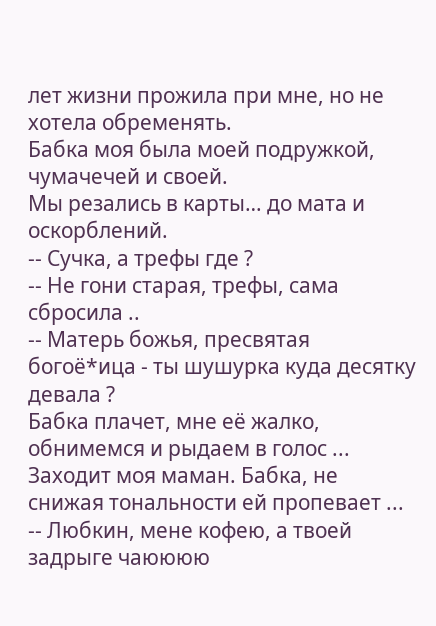лет жизни прожила при мне, но не хотела обременять.
Бабка моя была моей подружкой, чумачечей и своей.
Мы резались в карты… до мата и оскорблений.
-- Сучка, а трефы где ?
-- Не гони старая, трефы, сама сбросила ..
-- Матерь божья, пресвятая богоё*ица - ты шушурка куда десятку девала ?
Бабка плачет, мне её жалко, обнимемся и рыдаем в голос ...
Заходит моя маман. Бабка, не снижая тональности ей пропевает ...
-- Любкин, мене кофею, а твоей задрыге чаюююю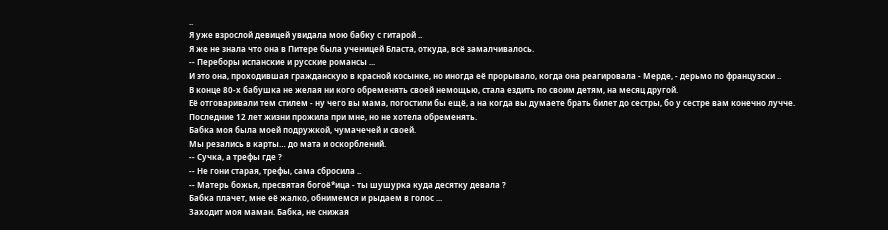..
Я уже взрослой девицей увидала мою бабку с гитарой ..
Я же не знала что она в Питере была ученицей Бласта, откуда, всё замалчивалось.
-- Переборы испанские и русские романсы ...
И это она, проходившая гражданскую в красной косынке, но иногда её прорывало, когда она реагировала - Мерде, - дерьмо по французски ..
В конце 80-х бабушка не желая ни кого обременять своей немощью, стала ездить по своим детям, на месяц другой.
Её отговаривали тем стилем - ну чего вы мама, погостили бы ещё, а на когда вы думаете брать билет до сестры, бо у сестре вам конечно лучче.
Последние 12 лет жизни прожила при мне, но не хотела обременять.
Бабка моя была моей подружкой, чумачечей и своей.
Мы резались в карты… до мата и оскорблений.
-- Сучка, а трефы где ?
-- Не гони старая, трефы, сама сбросила ..
-- Матерь божья, пресвятая богоё*ица - ты шушурка куда десятку девала ?
Бабка плачет, мне её жалко, обнимемся и рыдаем в голос ...
Заходит моя маман. Бабка, не снижая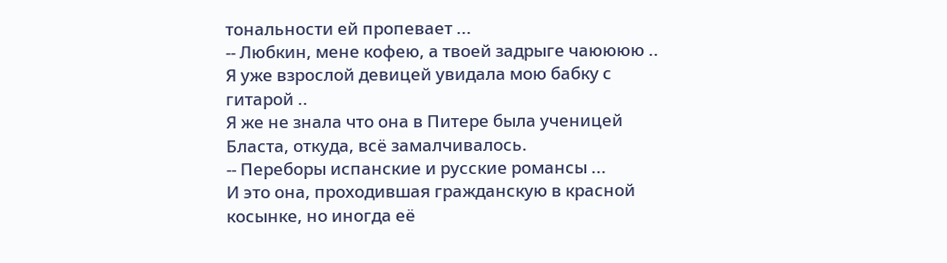тональности ей пропевает ...
-- Любкин, мене кофею, а твоей задрыге чаюююю ..
Я уже взрослой девицей увидала мою бабку с гитарой ..
Я же не знала что она в Питере была ученицей Бласта, откуда, всё замалчивалось.
-- Переборы испанские и русские романсы ...
И это она, проходившая гражданскую в красной косынке, но иногда её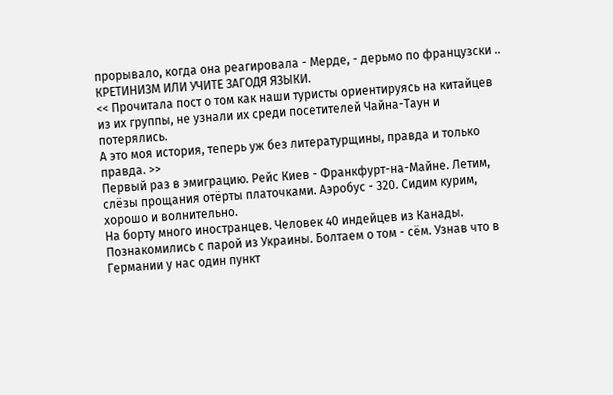прорывало, когда она реагировала - Мерде, - дерьмо по французски ..
КРЕТИНИЗМ ИЛИ УЧИТЕ ЗАГОДЯ ЯЗЫКИ.
<< Прочитала пост о том как наши туристы ориентируясь на китайцев из их группы, не узнали их среди посетителей Чайна-Таун и потерялись.
А это моя история, теперь уж без литературщины, правда и только правда. >>
Первый раз в эмиграцию. Рейс Киев - Франкфурт-на-Майне. Летим, слёзы прощания отёрты платочками. Аэробус - 320. Сидим курим, хорошо и волнительно.
На борту много иностранцев. Человек 40 индейцев из Канады. Познакомились с парой из Украины. Болтаем о том - сём. Узнав что в Германии у нас один пункт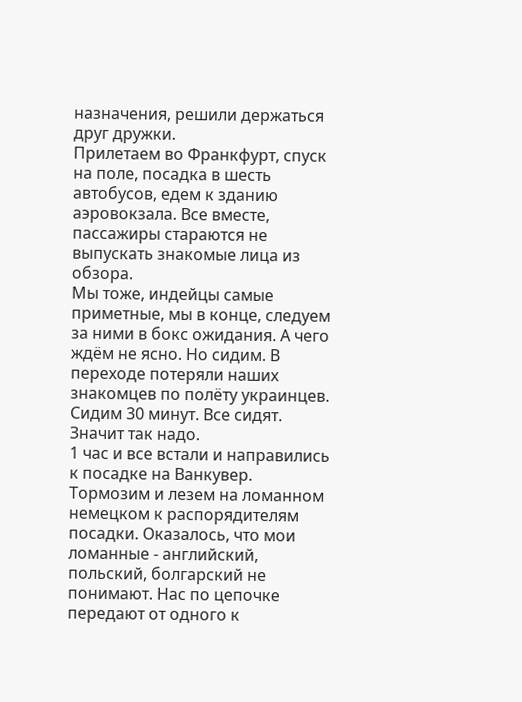назначения, решили держаться друг дружки.
Прилетаем во Франкфурт, спуск на поле, посадка в шесть автобусов, едем к зданию аэровокзала. Все вместе, пассажиры стараются не выпускать знакомые лица из обзора.
Мы тоже, индейцы самые приметные, мы в конце, следуем за ними в бокс ожидания. А чего ждём не ясно. Но сидим. В переходе потеряли наших знакомцев по полёту украинцев. Сидим 30 минут. Все сидят. Значит так надо.
1 час и все встали и направились к посадке на Ванкувер.
Тормозим и лезем на ломанном немецком к распорядителям посадки. Оказалось, что мои ломанные - английский, польский, болгарский не понимают. Нас по цепочке передают от одного к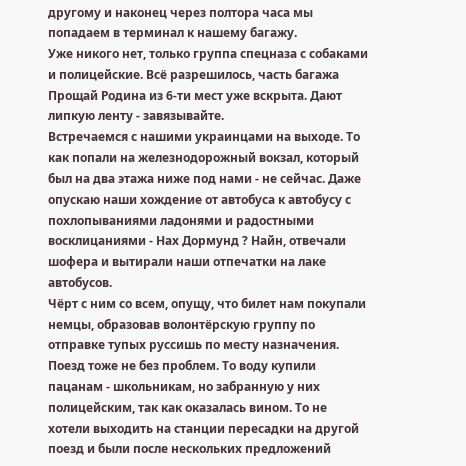другому и наконец через полтора часа мы попадаем в терминал к нашему багажу.
Уже никого нет, только группа спецназа с собаками и полицейские. Всё разрешилось, часть багажа Прощай Родина из 6-ти мест уже вскрыта. Дают липкую ленту - завязывайте.
Встречаемся с нашими украинцами на выходе. То как попали на железнодорожный вокзал, который был на два этажа ниже под нами - не сейчас. Даже опускаю наши хождение от автобуса к автобусу с похлопываниями ладонями и радостными восклицаниями - Нах Дормунд ? Найн, отвечали шофера и вытирали наши отпечатки на лаке автобусов.
Чёрт с ним со всем, опущу, что билет нам покупали немцы, образовав волонтёрскую группу по отправке тупых руссишь по месту назначения.
Поезд тоже не без проблем. То воду купили пацанам - школьникам, но забранную у них полицейским, так как оказалась вином. То не хотели выходить на станции пересадки на другой поезд и были после нескольких предложений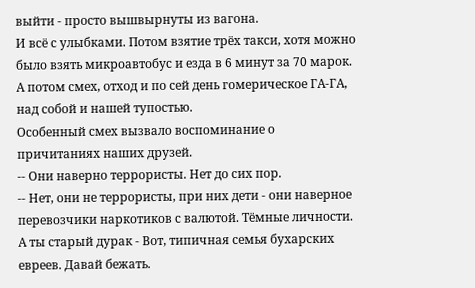выйти - просто вышвырнуты из вагона.
И всё с улыбками. Потом взятие трёх такси, хотя можно было взять микроавтобус и езда в 6 минут за 70 марок. А потом смех, отход и по сей день гомерическое ГА-ГА, над собой и нашей тупостью.
Особенный смех вызвало воспоминание о причитаниях наших друзей.
-- Они наверно террористы. Нет до сих пор.
-- Нет, они не террористы, при них дети - они наверное перевозчики наркотиков с валютой. Тёмные личности. А ты старый дурак - Вот, типичная семья бухарских евреев. Давай бежать.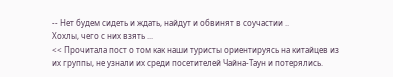-- Нет будем сидеть и ждать, найдут и обвинят в соучастии ..
Хохлы, чего с них взять ...
<< Прочитала пост о том как наши туристы ориентируясь на китайцев из их группы, не узнали их среди посетителей Чайна-Таун и потерялись.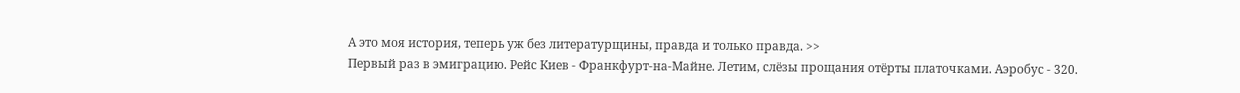А это моя история, теперь уж без литературщины, правда и только правда. >>
Первый раз в эмиграцию. Рейс Киев - Франкфурт-на-Майне. Летим, слёзы прощания отёрты платочками. Аэробус - 320.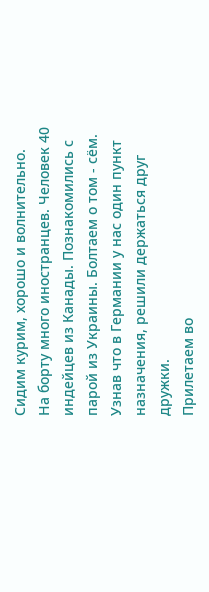Сидим курим, хорошо и волнительно.
На борту много иностранцев. Человек 40 индейцев из Канады. Познакомились с парой из Украины. Болтаем о том - сём. Узнав что в Германии у нас один пункт назначения, решили держаться друг дружки.
Прилетаем во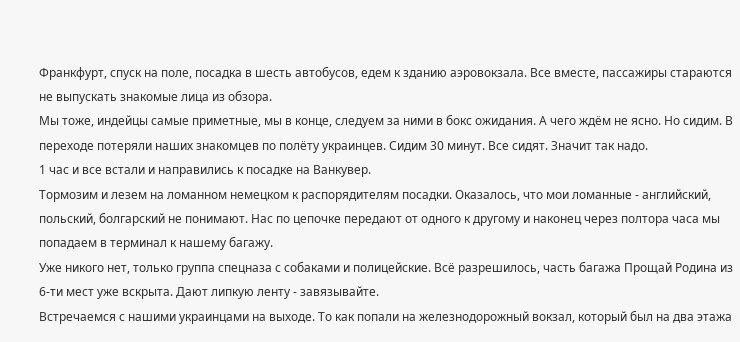Франкфурт, спуск на поле, посадка в шесть автобусов, едем к зданию аэровокзала. Все вместе, пассажиры стараются не выпускать знакомые лица из обзора.
Мы тоже, индейцы самые приметные, мы в конце, следуем за ними в бокс ожидания. А чего ждём не ясно. Но сидим. В переходе потеряли наших знакомцев по полёту украинцев. Сидим 30 минут. Все сидят. Значит так надо.
1 час и все встали и направились к посадке на Ванкувер.
Тормозим и лезем на ломанном немецком к распорядителям посадки. Оказалось, что мои ломанные - английский, польский, болгарский не понимают. Нас по цепочке передают от одного к другому и наконец через полтора часа мы попадаем в терминал к нашему багажу.
Уже никого нет, только группа спецназа с собаками и полицейские. Всё разрешилось, часть багажа Прощай Родина из 6-ти мест уже вскрыта. Дают липкую ленту - завязывайте.
Встречаемся с нашими украинцами на выходе. То как попали на железнодорожный вокзал, который был на два этажа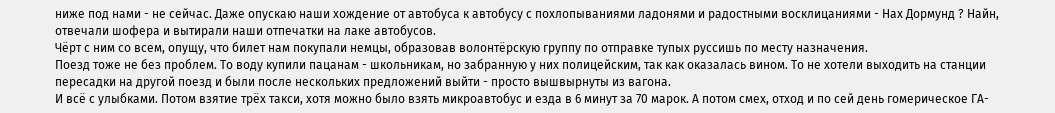ниже под нами - не сейчас. Даже опускаю наши хождение от автобуса к автобусу с похлопываниями ладонями и радостными восклицаниями - Нах Дормунд ? Найн, отвечали шофера и вытирали наши отпечатки на лаке автобусов.
Чёрт с ним со всем, опущу, что билет нам покупали немцы, образовав волонтёрскую группу по отправке тупых руссишь по месту назначения.
Поезд тоже не без проблем. То воду купили пацанам - школьникам, но забранную у них полицейским, так как оказалась вином. То не хотели выходить на станции пересадки на другой поезд и были после нескольких предложений выйти - просто вышвырнуты из вагона.
И всё с улыбками. Потом взятие трёх такси, хотя можно было взять микроавтобус и езда в 6 минут за 70 марок. А потом смех, отход и по сей день гомерическое ГА-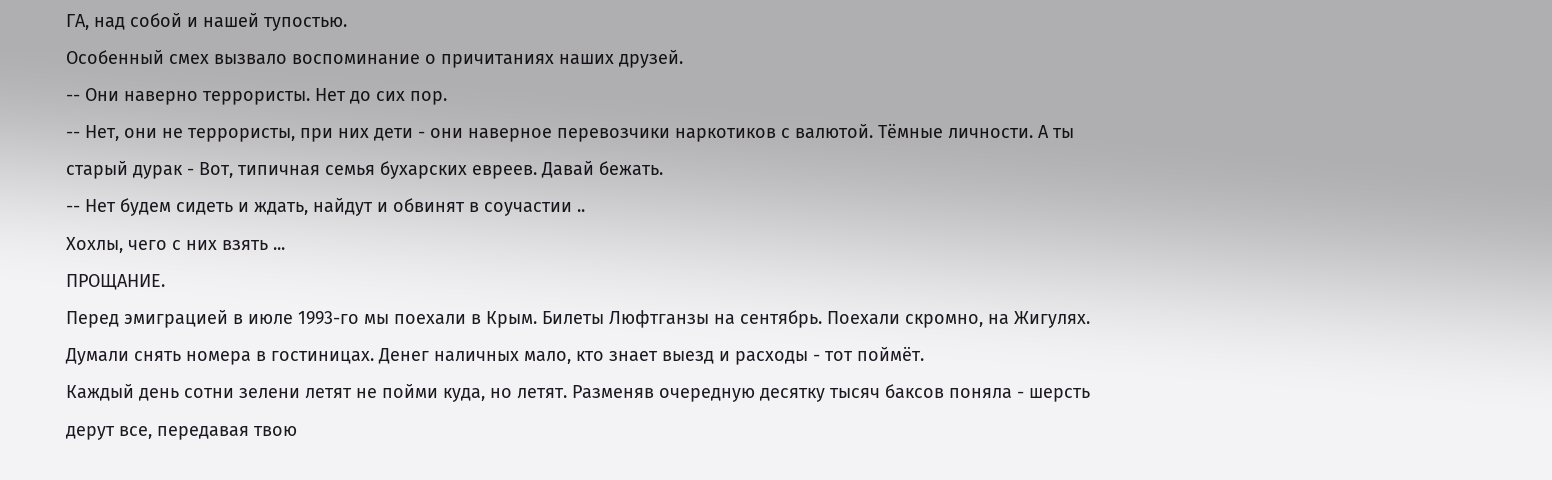ГА, над собой и нашей тупостью.
Особенный смех вызвало воспоминание о причитаниях наших друзей.
-- Они наверно террористы. Нет до сих пор.
-- Нет, они не террористы, при них дети - они наверное перевозчики наркотиков с валютой. Тёмные личности. А ты старый дурак - Вот, типичная семья бухарских евреев. Давай бежать.
-- Нет будем сидеть и ждать, найдут и обвинят в соучастии ..
Хохлы, чего с них взять ...
ПРОЩАНИЕ.
Перед эмиграцией в июле 1993-го мы поехали в Крым. Билеты Люфтганзы на сентябрь. Поехали скромно, на Жигулях.
Думали снять номера в гостиницах. Денег наличных мало, кто знает выезд и расходы - тот поймёт.
Каждый день сотни зелени летят не пойми куда, но летят. Разменяв очередную десятку тысяч баксов поняла - шерсть дерут все, передавая твою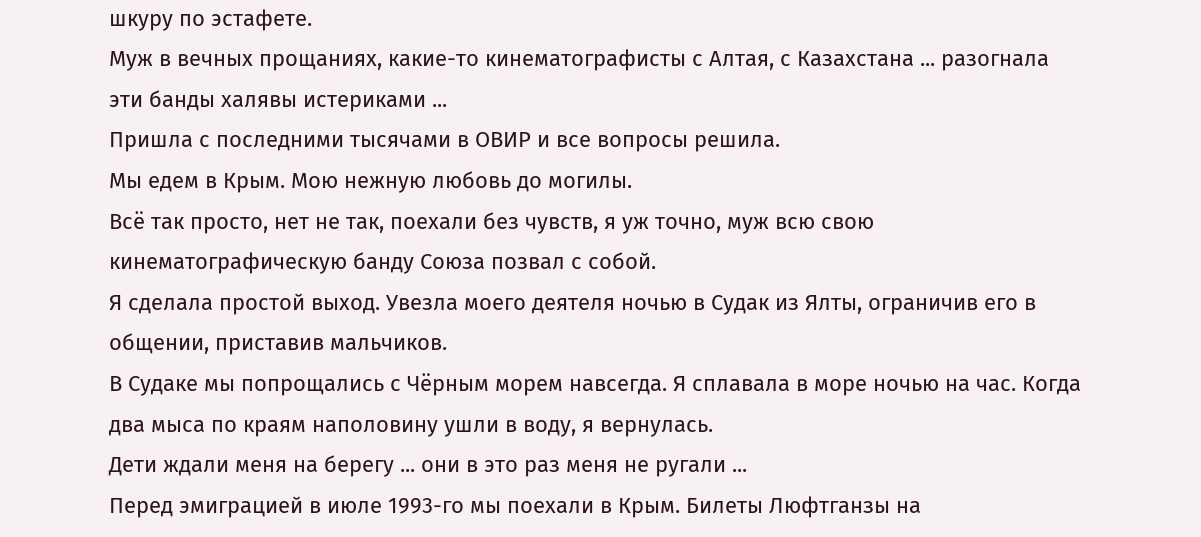шкуру по эстафете.
Муж в вечных прощаниях, какие-то кинематографисты с Алтая, с Казахстана ... разогнала эти банды халявы истериками ...
Пришла с последними тысячами в ОВИР и все вопросы решила.
Мы едем в Крым. Мою нежную любовь до могилы.
Всё так просто, нет не так, поехали без чувств, я уж точно, муж всю свою кинематографическую банду Союза позвал с собой.
Я сделала простой выход. Увезла моего деятеля ночью в Судак из Ялты, ограничив его в общении, приставив мальчиков.
В Судаке мы попрощались с Чёрным морем навсегда. Я сплавала в море ночью на час. Когда два мыса по краям наполовину ушли в воду, я вернулась.
Дети ждали меня на берегу ... они в это раз меня не ругали ...
Перед эмиграцией в июле 1993-го мы поехали в Крым. Билеты Люфтганзы на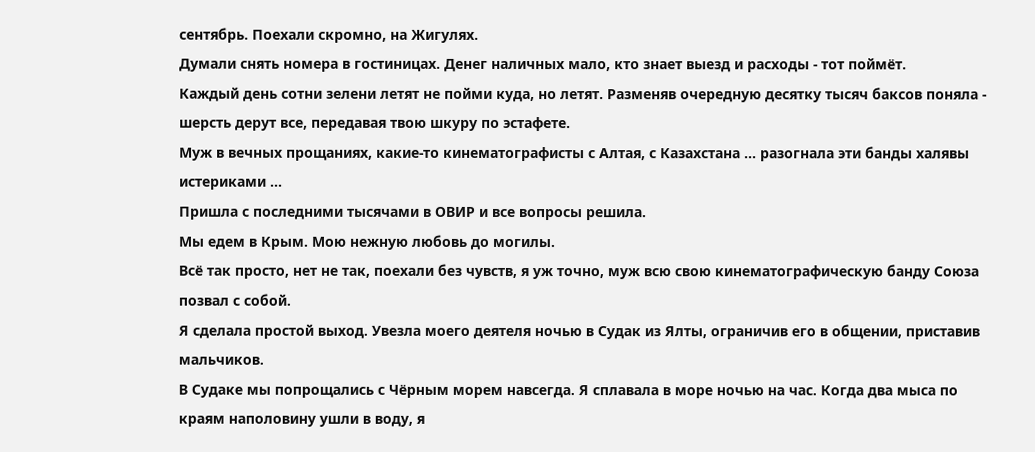сентябрь. Поехали скромно, на Жигулях.
Думали снять номера в гостиницах. Денег наличных мало, кто знает выезд и расходы - тот поймёт.
Каждый день сотни зелени летят не пойми куда, но летят. Разменяв очередную десятку тысяч баксов поняла - шерсть дерут все, передавая твою шкуру по эстафете.
Муж в вечных прощаниях, какие-то кинематографисты с Алтая, с Казахстана ... разогнала эти банды халявы истериками ...
Пришла с последними тысячами в ОВИР и все вопросы решила.
Мы едем в Крым. Мою нежную любовь до могилы.
Всё так просто, нет не так, поехали без чувств, я уж точно, муж всю свою кинематографическую банду Союза позвал с собой.
Я сделала простой выход. Увезла моего деятеля ночью в Судак из Ялты, ограничив его в общении, приставив мальчиков.
В Судаке мы попрощались с Чёрным морем навсегда. Я сплавала в море ночью на час. Когда два мыса по краям наполовину ушли в воду, я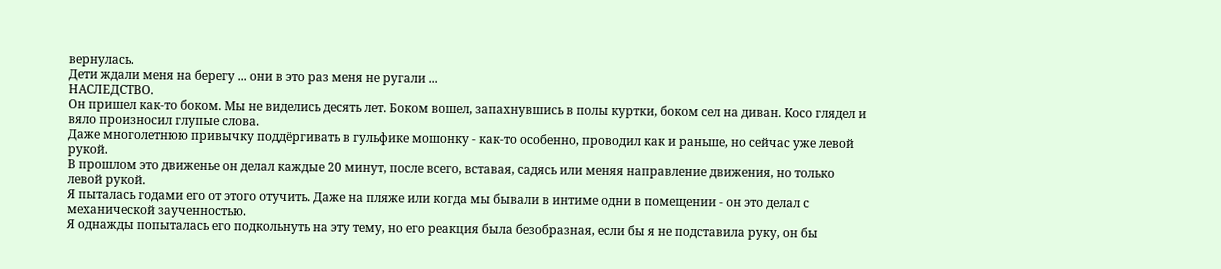вернулась.
Дети ждали меня на берегу ... они в это раз меня не ругали ...
НАСЛЕДСТВО.
Он пришел как-то боком. Мы не виделись десять лет. Боком вошел, запахнувшись в полы куртки, боком сел на диван. Косо глядел и вяло произносил глупые слова.
Даже многолетнюю привычку поддёргивать в гульфике мошонку - как-то особенно, проводил как и раньше, но сейчас уже левой рукой.
В прошлом это движенье он делал каждые 20 минут, после всего, вставая, садясь или меняя направление движения, но только левой рукой.
Я пыталась годами его от этого отучить. Даже на пляже или когда мы бывали в интиме одни в помещении - он это делал с механической заученностью.
Я однажды попыталась его подкольнуть на эту тему, но его реакция была безобразная, если бы я не подставила руку, он бы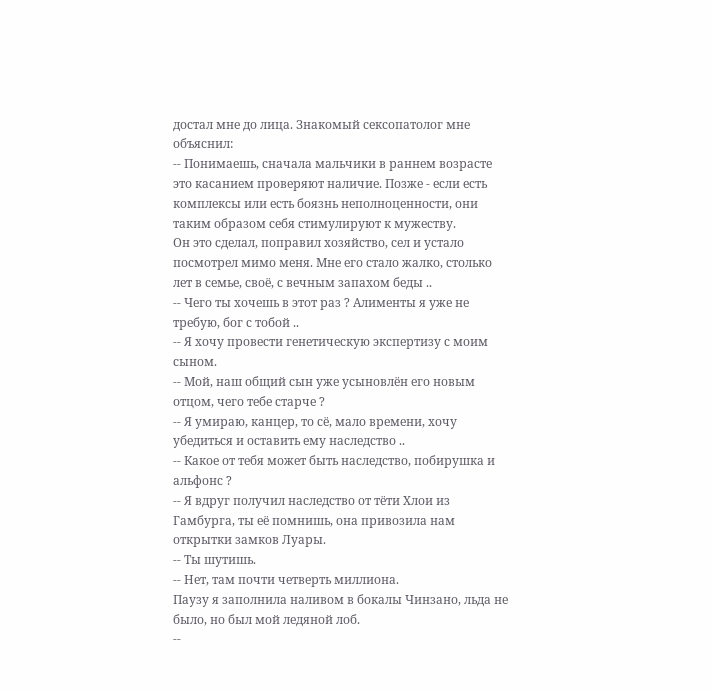достал мне до лица. Знакомый сексопатолог мне объяснил:
-- Понимаешь, сначала мальчики в раннем возрасте это касанием проверяют наличие. Позже - если есть комплексы или есть боязнь неполноценности, они таким образом себя стимулируют к мужеству.
Он это сделал, поправил хозяйство, сел и устало посмотрел мимо меня. Мне его стало жалко, столько лет в семье, своё, с вечным запахом беды ..
-- Чего ты хочешь в этот раз ? Алименты я уже не требую, бог с тобой ..
-- Я хочу провести генетическую экспертизу с моим сыном.
-- Мой, наш общий сын уже усыновлён его новым отцом, чего тебе старче ?
-- Я умираю, канцер, то сё, мало времени, хочу убедиться и оставить ему наследство ..
-- Какое от тебя может быть наследство, побирушка и альфонс ?
-- Я вдруг получил наследство от тёти Хлои из Гамбурга, ты её помнишь, она привозила нам открытки замков Луары.
-- Ты шутишь.
-- Нет, там почти четверть миллиона.
Паузу я заполнила наливом в бокалы Чинзано, льда не было, но был мой ледяной лоб.
--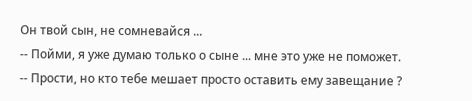Он твой сын, не сомневайся ...
-- Пойми, я уже думаю только о сыне ... мне это уже не поможет.
-- Прости, но кто тебе мешает просто оставить ему завещание ?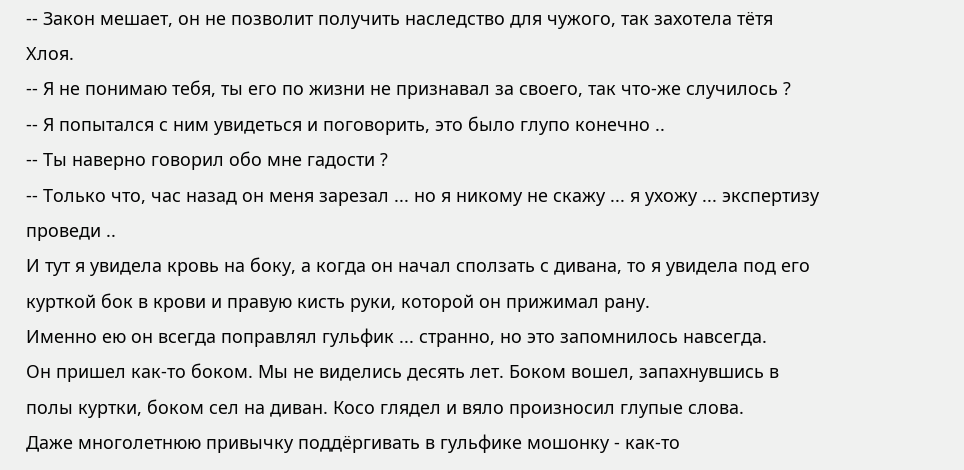-- Закон мешает, он не позволит получить наследство для чужого, так захотела тётя Хлоя.
-- Я не понимаю тебя, ты его по жизни не признавал за своего, так что-же случилось ?
-- Я попытался с ним увидеться и поговорить, это было глупо конечно ..
-- Ты наверно говорил обо мне гадости ?
-- Только что, час назад он меня зарезал ... но я никому не скажу ... я ухожу ... экспертизу проведи ..
И тут я увидела кровь на боку, а когда он начал сползать с дивана, то я увидела под его курткой бок в крови и правую кисть руки, которой он прижимал рану.
Именно ею он всегда поправлял гульфик ... странно, но это запомнилось навсегда.
Он пришел как-то боком. Мы не виделись десять лет. Боком вошел, запахнувшись в полы куртки, боком сел на диван. Косо глядел и вяло произносил глупые слова.
Даже многолетнюю привычку поддёргивать в гульфике мошонку - как-то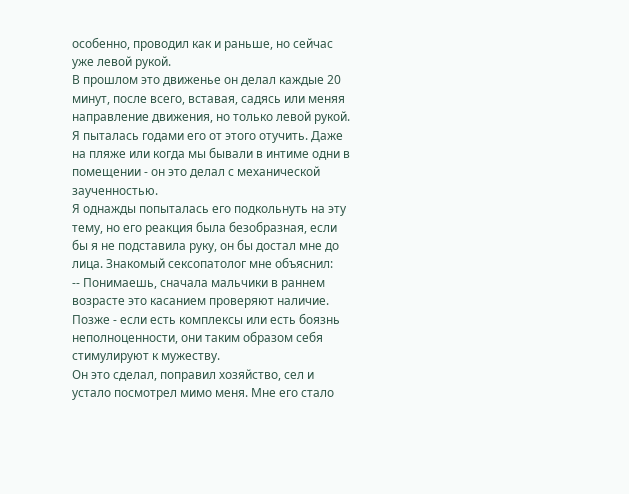особенно, проводил как и раньше, но сейчас уже левой рукой.
В прошлом это движенье он делал каждые 20 минут, после всего, вставая, садясь или меняя направление движения, но только левой рукой.
Я пыталась годами его от этого отучить. Даже на пляже или когда мы бывали в интиме одни в помещении - он это делал с механической заученностью.
Я однажды попыталась его подкольнуть на эту тему, но его реакция была безобразная, если бы я не подставила руку, он бы достал мне до лица. Знакомый сексопатолог мне объяснил:
-- Понимаешь, сначала мальчики в раннем возрасте это касанием проверяют наличие. Позже - если есть комплексы или есть боязнь неполноценности, они таким образом себя стимулируют к мужеству.
Он это сделал, поправил хозяйство, сел и устало посмотрел мимо меня. Мне его стало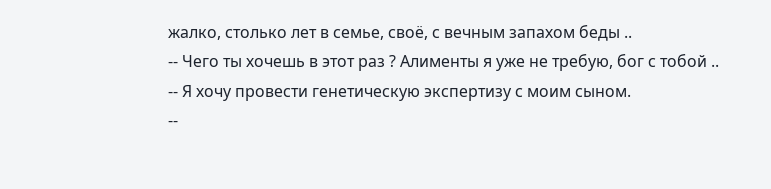жалко, столько лет в семье, своё, с вечным запахом беды ..
-- Чего ты хочешь в этот раз ? Алименты я уже не требую, бог с тобой ..
-- Я хочу провести генетическую экспертизу с моим сыном.
--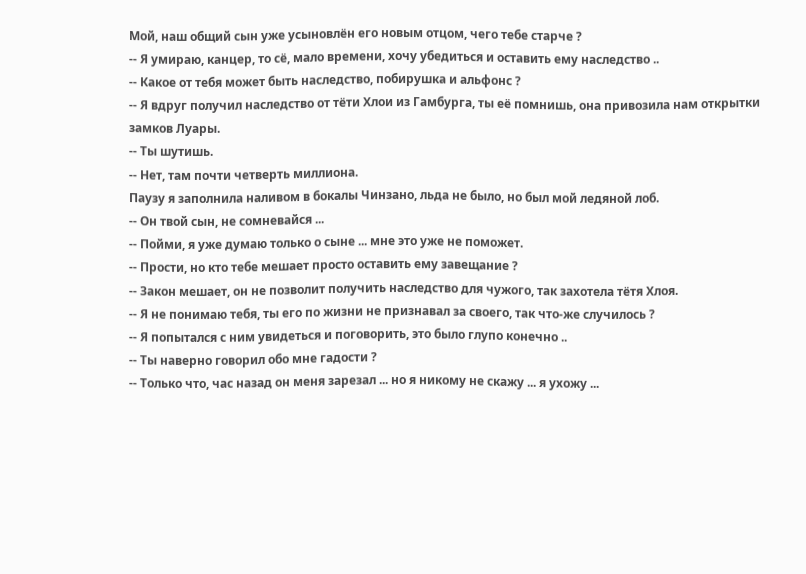Мой, наш общий сын уже усыновлён его новым отцом, чего тебе старче ?
-- Я умираю, канцер, то сё, мало времени, хочу убедиться и оставить ему наследство ..
-- Какое от тебя может быть наследство, побирушка и альфонс ?
-- Я вдруг получил наследство от тёти Хлои из Гамбурга, ты её помнишь, она привозила нам открытки замков Луары.
-- Ты шутишь.
-- Нет, там почти четверть миллиона.
Паузу я заполнила наливом в бокалы Чинзано, льда не было, но был мой ледяной лоб.
-- Он твой сын, не сомневайся ...
-- Пойми, я уже думаю только о сыне ... мне это уже не поможет.
-- Прости, но кто тебе мешает просто оставить ему завещание ?
-- Закон мешает, он не позволит получить наследство для чужого, так захотела тётя Хлоя.
-- Я не понимаю тебя, ты его по жизни не признавал за своего, так что-же случилось ?
-- Я попытался с ним увидеться и поговорить, это было глупо конечно ..
-- Ты наверно говорил обо мне гадости ?
-- Только что, час назад он меня зарезал ... но я никому не скажу ... я ухожу ...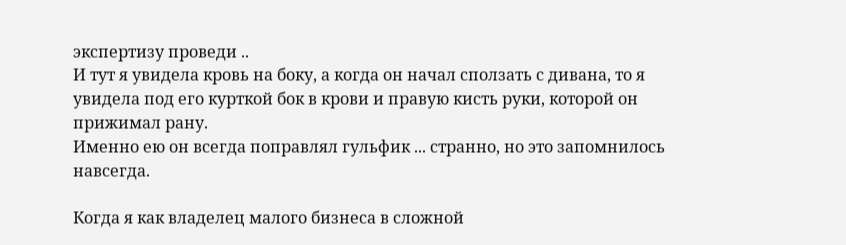экспертизу проведи ..
И тут я увидела кровь на боку, а когда он начал сползать с дивана, то я увидела под его курткой бок в крови и правую кисть руки, которой он прижимал рану.
Именно ею он всегда поправлял гульфик ... странно, но это запомнилось навсегда.

Когда я как владелец малого бизнеса в сложной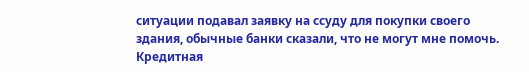ситуации подавал заявку на ссуду для покупки своего здания, обычные банки сказали, что не могут мне помочь. Кредитная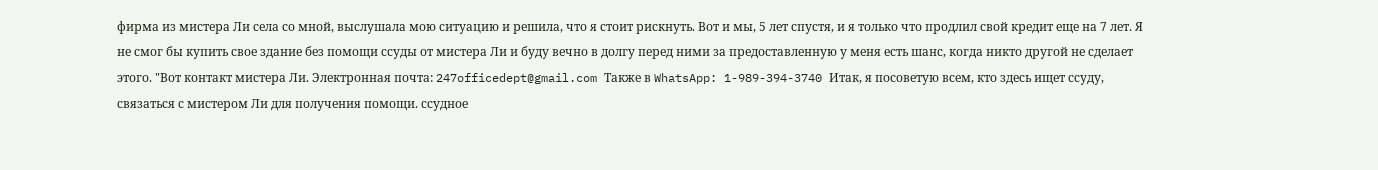фирма из мистера Ли села со мной, выслушала мою ситуацию и решила, что я стоит рискнуть. Вот и мы, 5 лет спустя, и я только что продлил свой кредит еще на 7 лет. Я не смог бы купить свое здание без помощи ссуды от мистера Ли и буду вечно в долгу перед ними за предоставленную у меня есть шанс, когда никто другой не сделает этого. "Вот контакт мистера Ли. Электронная почта: 247officedept@gmail.com Также в WhatsApp: 1-989-394-3740 Итак, я посоветую всем, кто здесь ищет ссуду, связаться с мистером Ли для получения помощи. ссудное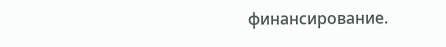финансирование.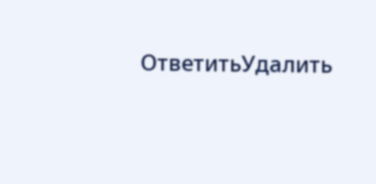ОтветитьУдалить